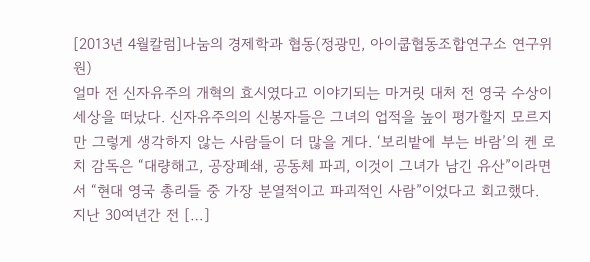[2013년 4월칼럼]나눔의 경제학과 협동(정광민, 아이쿱협동조합연구소 연구위원)
얼마 전 신자유주의 개혁의 효시였다고 이야기되는 마거릿 대처 전 영국 수상이 세상을 떠났다. 신자유주의의 신봉자들은 그녀의 업적을 높이 평가할지 모르지만 그렇게 생각하지 않는 사람들이 더 많을 게다. ‘보리밭에 부는 바람’의 켄 로치 감독은 “대량해고, 공장폐쇄, 공동체 파괴, 이것이 그녀가 남긴 유산”이라면서 “현대 영국 총리들 중 가장 분열적이고 파괴적인 사람”이었다고 회고했다.
지난 30여년간 전 […]